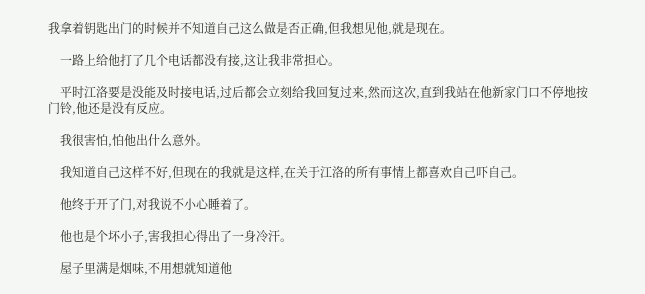我拿着钥匙出门的时候并不知道自己这么做是否正确,但我想见他,就是现在。

    一路上给他打了几个电话都没有接,这让我非常担心。

    平时江洛要是没能及时接电话,过后都会立刻给我回复过来,然而这次,直到我站在他新家门口不停地按门铃,他还是没有反应。

    我很害怕,怕他出什么意外。

    我知道自己这样不好,但现在的我就是这样,在关于江洛的所有事情上都喜欢自己吓自己。

    他终于开了门,对我说不小心睡着了。

    他也是个坏小子,害我担心得出了一身冷汗。

    屋子里满是烟味,不用想就知道他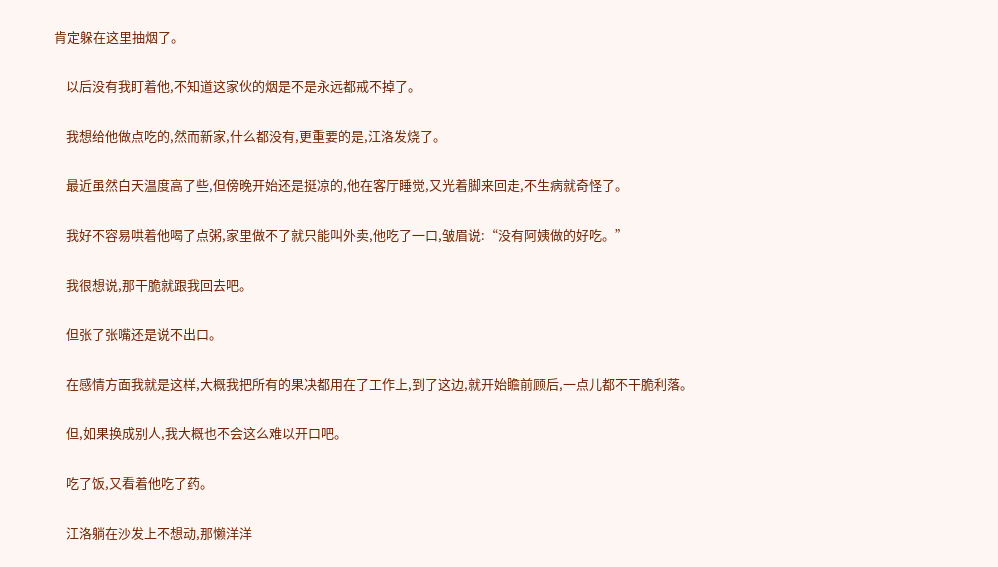肯定躲在这里抽烟了。

    以后没有我盯着他,不知道这家伙的烟是不是永远都戒不掉了。

    我想给他做点吃的,然而新家,什么都没有,更重要的是,江洛发烧了。

    最近虽然白天温度高了些,但傍晚开始还是挺凉的,他在客厅睡觉,又光着脚来回走,不生病就奇怪了。

    我好不容易哄着他喝了点粥,家里做不了就只能叫外卖,他吃了一口,皱眉说:“没有阿姨做的好吃。”

    我很想说,那干脆就跟我回去吧。

    但张了张嘴还是说不出口。

    在感情方面我就是这样,大概我把所有的果决都用在了工作上,到了这边,就开始瞻前顾后,一点儿都不干脆利落。

    但,如果换成别人,我大概也不会这么难以开口吧。

    吃了饭,又看着他吃了药。

    江洛躺在沙发上不想动,那懒洋洋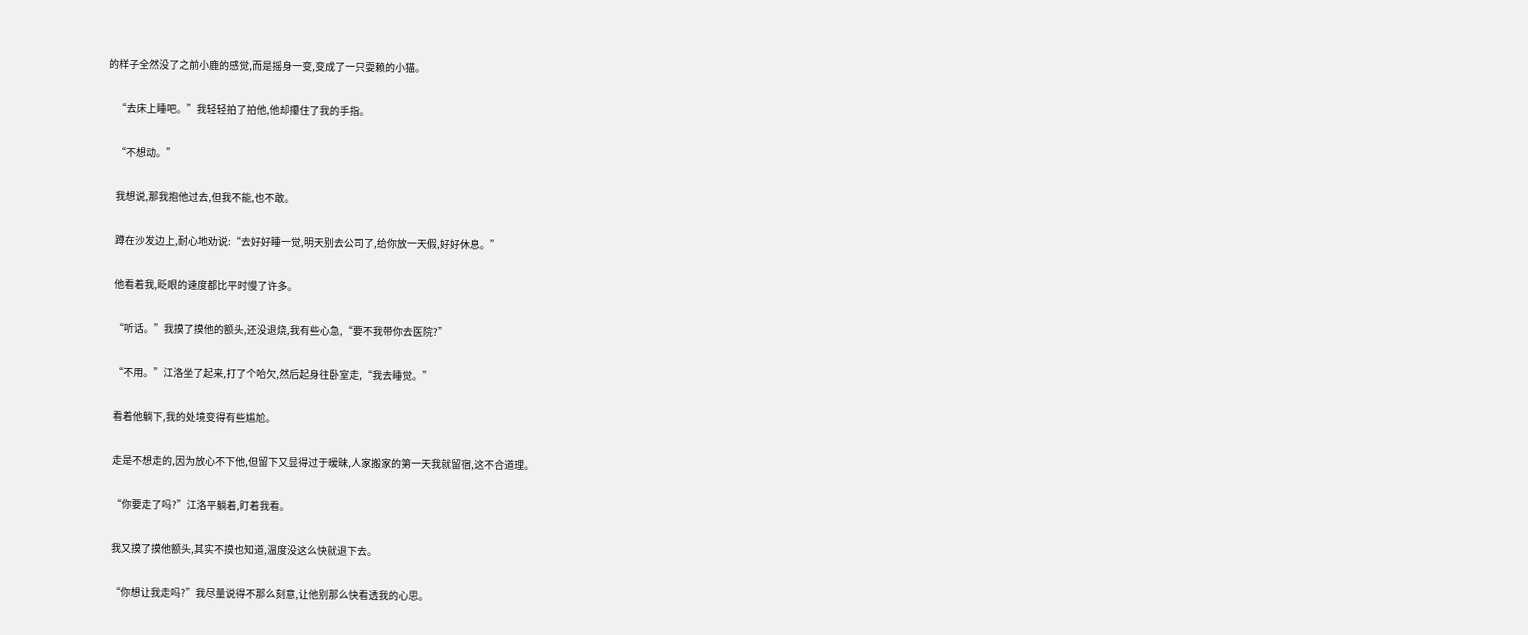的样子全然没了之前小鹿的感觉,而是摇身一变,变成了一只耍赖的小猫。

    “去床上睡吧。”我轻轻拍了拍他,他却攥住了我的手指。

    “不想动。”

    我想说,那我抱他过去,但我不能,也不敢。

    蹲在沙发边上,耐心地劝说:“去好好睡一觉,明天别去公司了,给你放一天假,好好休息。”

    他看着我,眨眼的速度都比平时慢了许多。

    “听话。”我摸了摸他的额头,还没退烧,我有些心急,“要不我带你去医院?”

    “不用。”江洛坐了起来,打了个哈欠,然后起身往卧室走,“我去睡觉。”

    看着他躺下,我的处境变得有些尴尬。

    走是不想走的,因为放心不下他,但留下又显得过于暧昧,人家搬家的第一天我就留宿,这不合道理。

    “你要走了吗?”江洛平躺着,盯着我看。

    我又摸了摸他额头,其实不摸也知道,温度没这么快就退下去。

    “你想让我走吗?”我尽量说得不那么刻意,让他别那么快看透我的心思。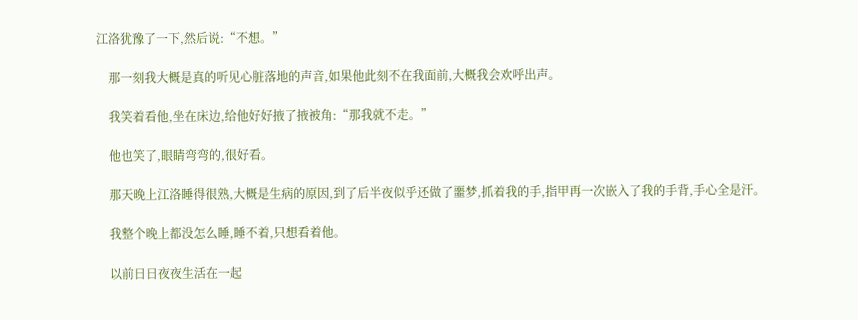江洛犹豫了一下,然后说:“不想。”

    那一刻我大概是真的听见心脏落地的声音,如果他此刻不在我面前,大概我会欢呼出声。

    我笑着看他,坐在床边,给他好好掖了掖被角:“那我就不走。”

    他也笑了,眼睛弯弯的,很好看。

    那天晚上江洛睡得很熟,大概是生病的原因,到了后半夜似乎还做了噩梦,抓着我的手,指甲再一次嵌入了我的手背,手心全是汗。

    我整个晚上都没怎么睡,睡不着,只想看着他。

    以前日日夜夜生活在一起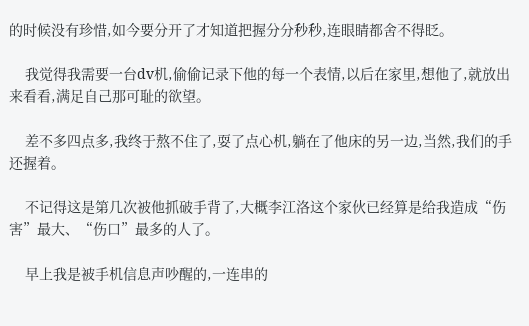的时候没有珍惜,如今要分开了才知道把握分分秒秒,连眼睛都舍不得眨。

    我觉得我需要一台dv机,偷偷记录下他的每一个表情,以后在家里,想他了,就放出来看看,满足自己那可耻的欲望。

    差不多四点多,我终于熬不住了,耍了点心机,躺在了他床的另一边,当然,我们的手还握着。

    不记得这是第几次被他抓破手背了,大概李江洛这个家伙已经算是给我造成“伤害”最大、“伤口”最多的人了。

    早上我是被手机信息声吵醒的,一连串的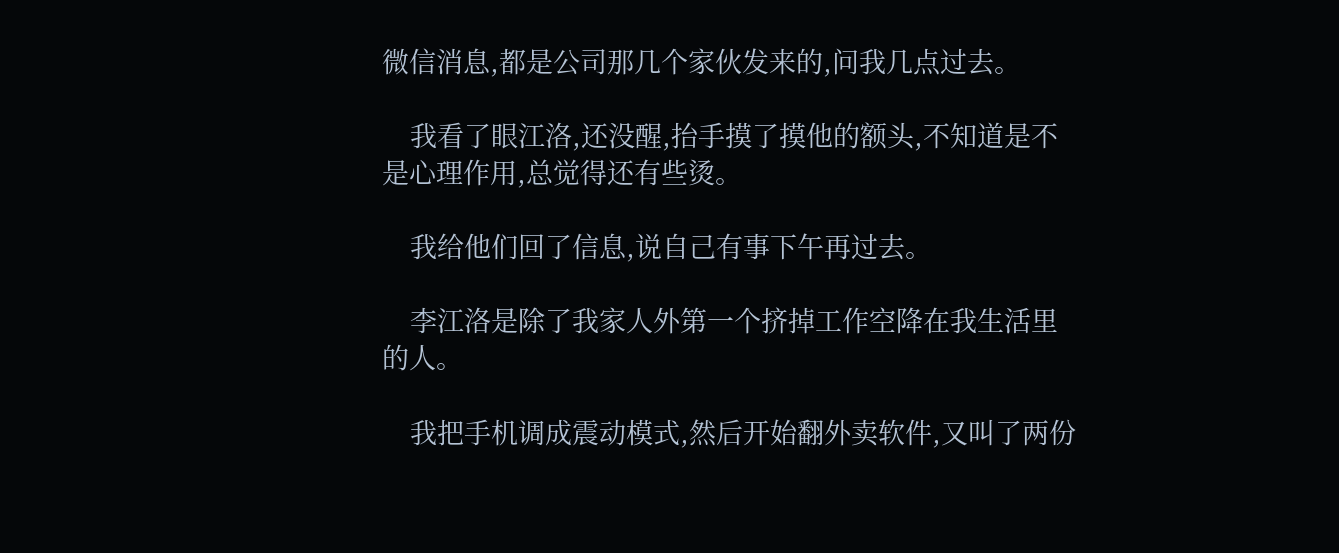微信消息,都是公司那几个家伙发来的,问我几点过去。

    我看了眼江洛,还没醒,抬手摸了摸他的额头,不知道是不是心理作用,总觉得还有些烫。

    我给他们回了信息,说自己有事下午再过去。

    李江洛是除了我家人外第一个挤掉工作空降在我生活里的人。

    我把手机调成震动模式,然后开始翻外卖软件,又叫了两份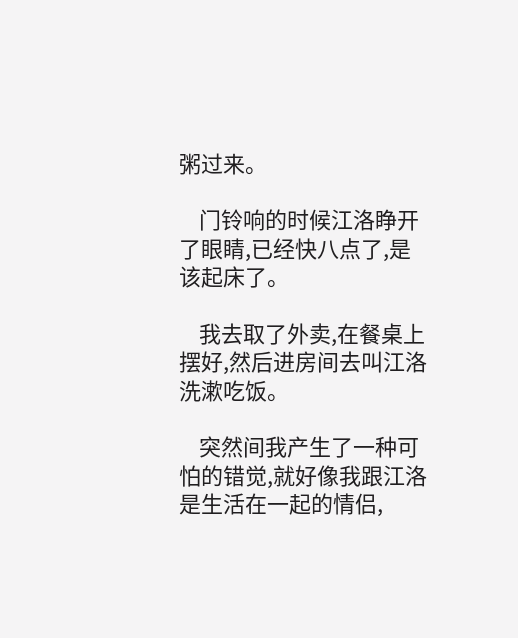粥过来。

    门铃响的时候江洛睁开了眼睛,已经快八点了,是该起床了。

    我去取了外卖,在餐桌上摆好,然后进房间去叫江洛洗漱吃饭。

    突然间我产生了一种可怕的错觉,就好像我跟江洛是生活在一起的情侣,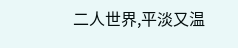二人世界,平淡又温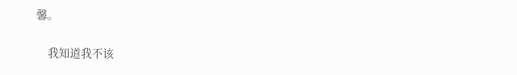馨。

    我知道我不该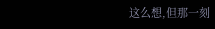这么想,但那一刻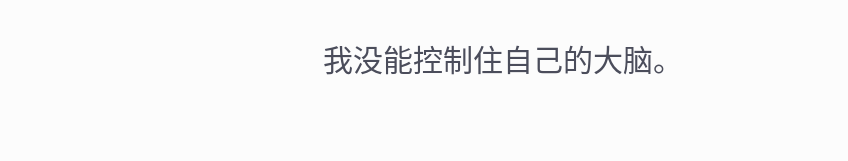我没能控制住自己的大脑。